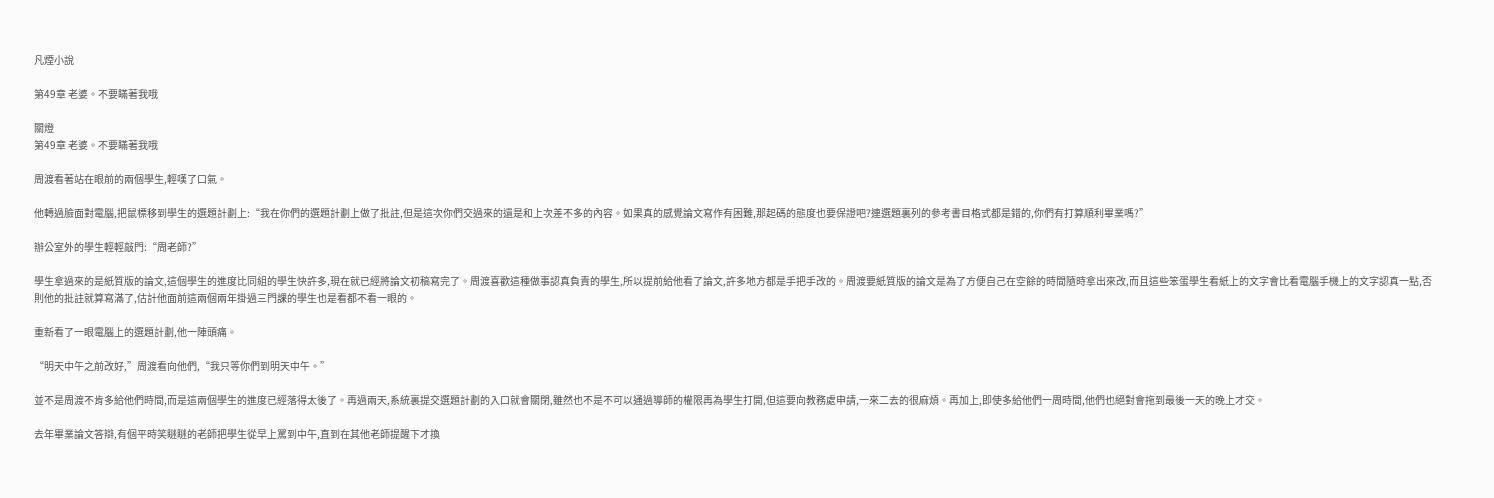凡煙小說

第49章 老婆。不要瞞著我哦

關燈
第49章 老婆。不要瞞著我哦

周渡看著站在眼前的兩個學生,輕嘆了口氣。

他轉過臉面對電腦,把鼠標移到學生的選題計劃上:“我在你們的選題計劃上做了批註,但是這次你們交過來的還是和上次差不多的內容。如果真的感覺論文寫作有困難,那起碼的態度也要保證吧?連選題裏列的參考書目格式都是錯的,你們有打算順利畢業嗎?”

辦公室外的學生輕輕敲門:“周老師?”

學生拿過來的是紙質版的論文,這個學生的進度比同組的學生快許多,現在就已經將論文初稿寫完了。周渡喜歡這種做事認真負責的學生,所以提前給他看了論文,許多地方都是手把手改的。周渡要紙質版的論文是為了方便自己在空餘的時間隨時拿出來改,而且這些笨蛋學生看紙上的文字會比看電腦手機上的文字認真一點,否則他的批註就算寫滿了,估計他面前這兩個兩年掛過三門課的學生也是看都不看一眼的。

重新看了一眼電腦上的選題計劃,他一陣頭痛。

“明天中午之前改好,”周渡看向他們,“我只等你們到明天中午。”

並不是周渡不肯多給他們時間,而是這兩個學生的進度已經落得太後了。再過兩天,系統裏提交選題計劃的入口就會關閉,雖然也不是不可以通過導師的權限再為學生打開,但這要向教務處申請,一來二去的很麻煩。再加上,即使多給他們一周時間,他們也絕對會拖到最後一天的晚上才交。

去年畢業論文答辯,有個平時笑瞇瞇的老師把學生從早上罵到中午,直到在其他老師提醒下才換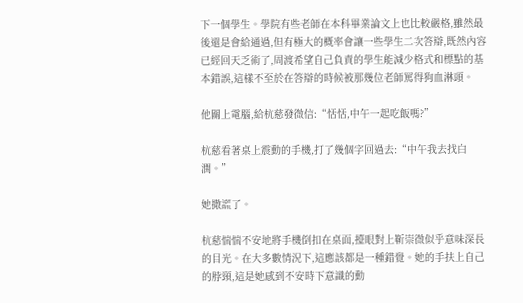下一個學生。學院有些老師在本科畢業論文上也比較嚴格,雖然最後還是會給通過,但有極大的概率會讓一些學生二次答辯,既然內容已經回天乏術了,周渡希望自己負責的學生能減少格式和標點的基本錯誤,這樣不至於在答辯的時候被那幾位老師罵得狗血淋頭。

他關上電腦,給杭慈發微信:“恬恬,中午一起吃飯嗎?”

杭慈看著桌上震動的手機,打了幾個字回過去:“中午我去找白潤。”

她撒謊了。

杭慈惴惴不安地將手機倒扣在桌面,擡眼對上靳崇微似乎意味深長的目光。在大多數情況下,這應該都是一種錯覺。她的手扶上自己的脖頸,這是她感到不安時下意識的動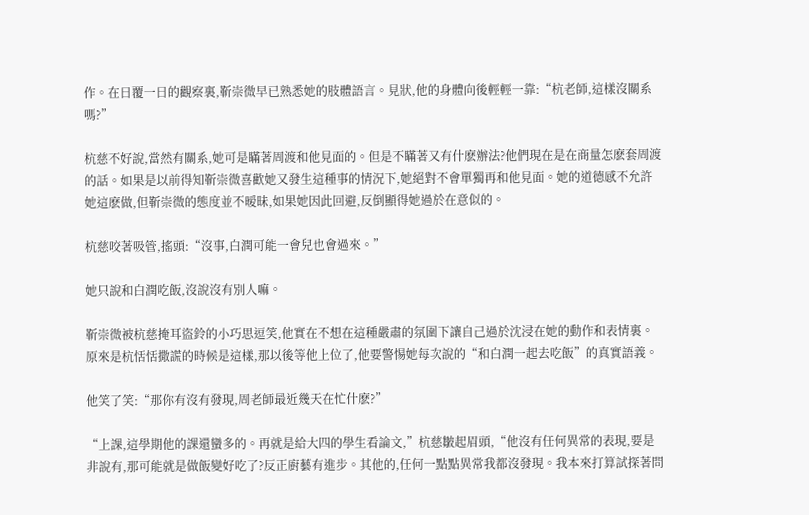作。在日覆一日的觀察裏,靳崇微早已熟悉她的肢體語言。見狀,他的身體向後輕輕一靠:“杭老師,這樣沒關系嗎?”

杭慈不好說,當然有關系,她可是瞞著周渡和他見面的。但是不瞞著又有什麽辦法?他們現在是在商量怎麽套周渡的話。如果是以前得知靳崇微喜歡她又發生這種事的情況下,她絕對不會單獨再和他見面。她的道德感不允許她這麽做,但靳崇微的態度並不暧昧,如果她因此回避,反倒顯得她過於在意似的。

杭慈咬著吸管,搖頭:“沒事,白潤可能一會兒也會過來。”

她只說和白潤吃飯,沒說沒有別人嘛。

靳崇微被杭慈掩耳盜鈴的小巧思逗笑,他實在不想在這種嚴肅的氛圍下讓自己過於沈浸在她的動作和表情裏。原來是杭恬恬撒謊的時候是這樣,那以後等他上位了,他要警惕她每次說的“和白潤一起去吃飯”的真實語義。

他笑了笑:“那你有沒有發現,周老師最近幾天在忙什麽?”

“上課,這學期他的課還蠻多的。再就是給大四的學生看論文,”杭慈皺起眉頭,“他沒有任何異常的表現,要是非說有,那可能就是做飯變好吃了?反正廚藝有進步。其他的,任何一點點異常我都沒發現。我本來打算試探著問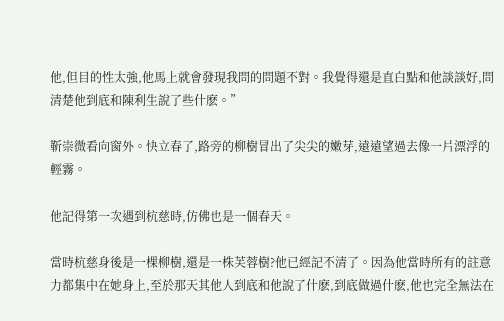他,但目的性太強,他馬上就會發現我問的問題不對。我覺得還是直白點和他談談好,問清楚他到底和陳利生說了些什麽。”

靳崇微看向窗外。快立春了,路旁的柳樹冒出了尖尖的嫩芽,遠遠望過去像一片漂浮的輕霧。

他記得第一次遇到杭慈時,仿佛也是一個春天。

當時杭慈身後是一棵柳樹,還是一株芙蓉樹?他已經記不清了。因為他當時所有的註意力都集中在她身上,至於那天其他人到底和他說了什麽,到底做過什麽,他也完全無法在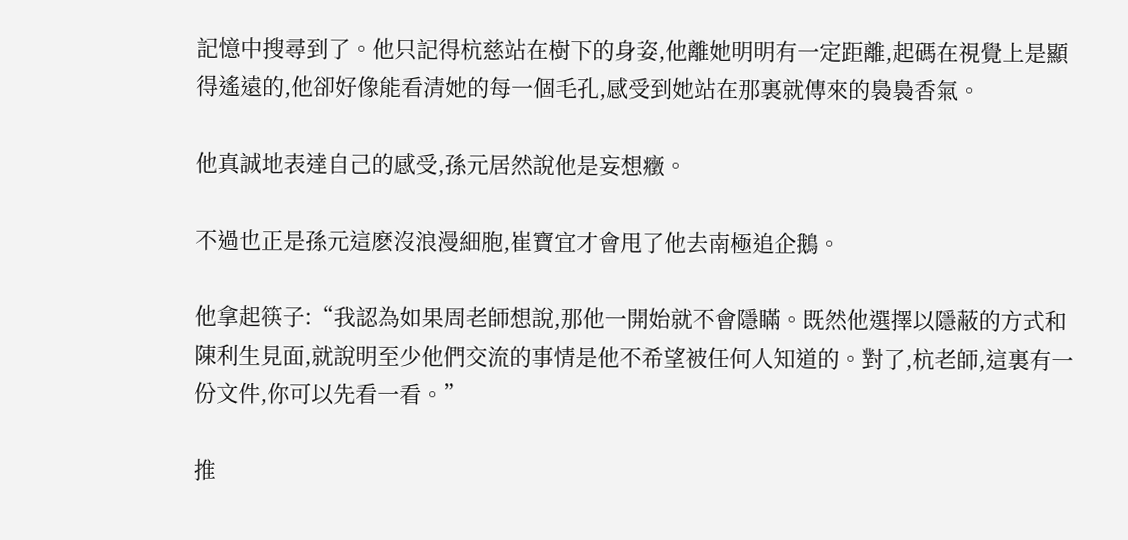記憶中搜尋到了。他只記得杭慈站在樹下的身姿,他離她明明有一定距離,起碼在視覺上是顯得遙遠的,他卻好像能看清她的每一個毛孔,感受到她站在那裏就傳來的裊裊香氣。

他真誠地表達自己的感受,孫元居然說他是妄想癥。

不過也正是孫元這麽沒浪漫細胞,崔寶宜才會甩了他去南極追企鵝。

他拿起筷子:“我認為如果周老師想說,那他一開始就不會隱瞞。既然他選擇以隱蔽的方式和陳利生見面,就說明至少他們交流的事情是他不希望被任何人知道的。對了,杭老師,這裏有一份文件,你可以先看一看。”

推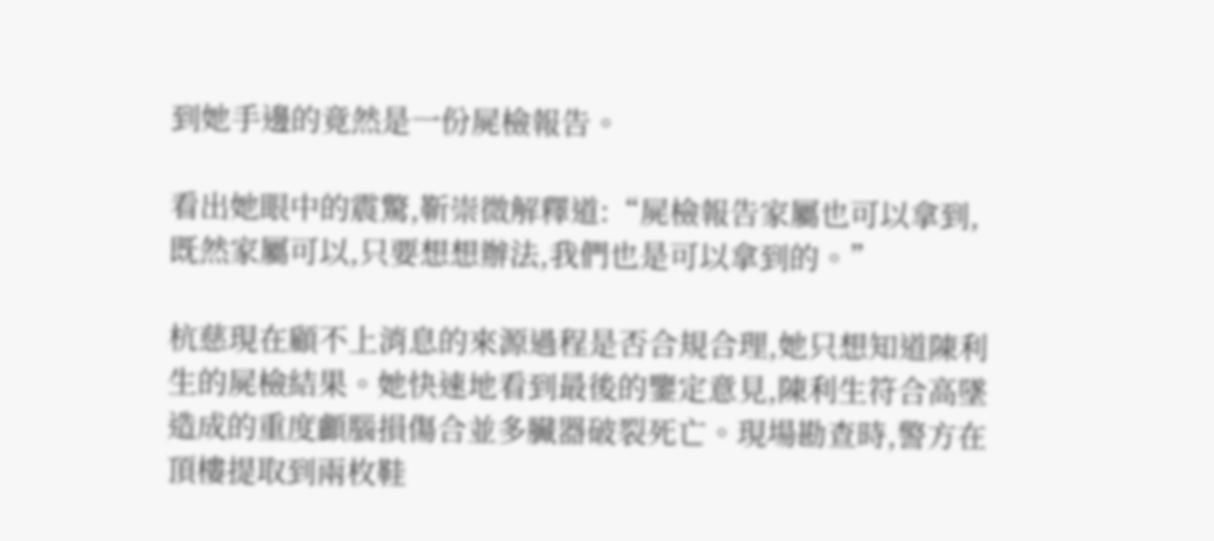到她手邊的竟然是一份屍檢報告。

看出她眼中的震驚,靳崇微解釋道:“屍檢報告家屬也可以拿到,既然家屬可以,只要想想辦法,我們也是可以拿到的。”

杭慈現在顧不上消息的來源過程是否合規合理,她只想知道陳利生的屍檢結果。她快速地看到最後的鑒定意見,陳利生符合高墜造成的重度顱腦損傷合並多臟器破裂死亡。現場勘查時,警方在頂樓提取到兩枚鞋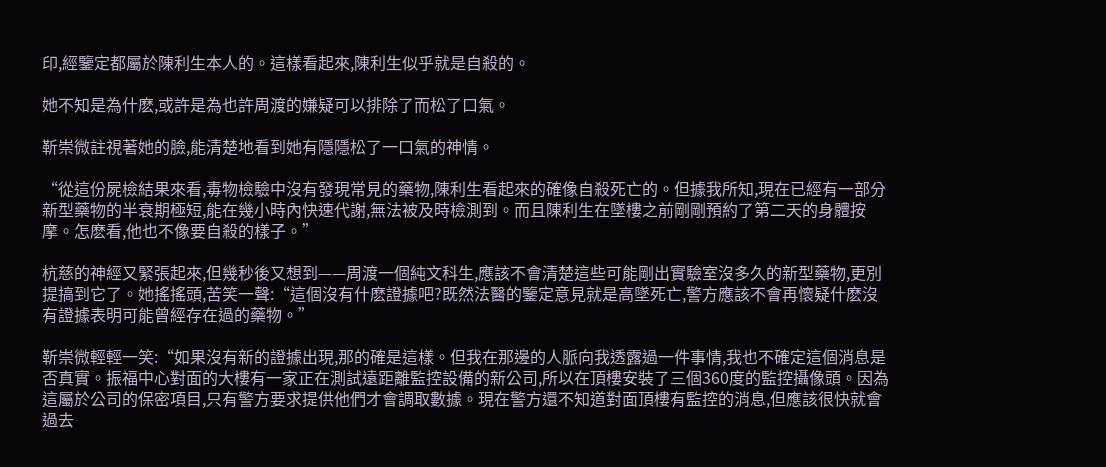印,經鑒定都屬於陳利生本人的。這樣看起來,陳利生似乎就是自殺的。

她不知是為什麽,或許是為也許周渡的嫌疑可以排除了而松了口氣。

靳崇微註視著她的臉,能清楚地看到她有隱隱松了一口氣的神情。

“從這份屍檢結果來看,毒物檢驗中沒有發現常見的藥物,陳利生看起來的確像自殺死亡的。但據我所知,現在已經有一部分新型藥物的半衰期極短,能在幾小時內快速代謝,無法被及時檢測到。而且陳利生在墜樓之前剛剛預約了第二天的身體按摩。怎麽看,他也不像要自殺的樣子。”

杭慈的神經又緊張起來,但幾秒後又想到——周渡一個純文科生,應該不會清楚這些可能剛出實驗室沒多久的新型藥物,更別提搞到它了。她搖搖頭,苦笑一聲:“這個沒有什麽證據吧?既然法醫的鑒定意見就是高墜死亡,警方應該不會再懷疑什麽沒有證據表明可能曾經存在過的藥物。”

靳崇微輕輕一笑:“如果沒有新的證據出現,那的確是這樣。但我在那邊的人脈向我透露過一件事情,我也不確定這個消息是否真實。振福中心對面的大樓有一家正在測試遠距離監控設備的新公司,所以在頂樓安裝了三個360度的監控攝像頭。因為這屬於公司的保密項目,只有警方要求提供他們才會調取數據。現在警方還不知道對面頂樓有監控的消息,但應該很快就會過去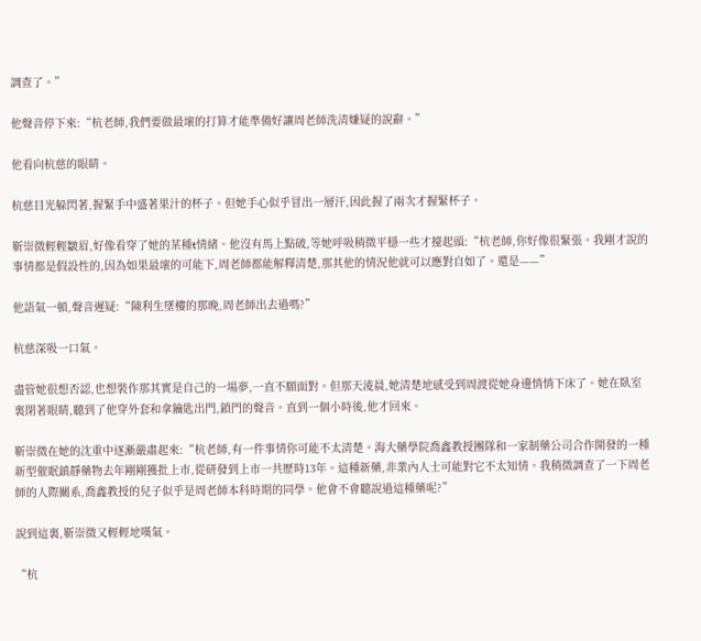調查了。”

他聲音停下來:“杭老師,我們要做最壞的打算才能準備好讓周老師洗清嫌疑的說辭。”

他看向杭慈的眼睛。

杭慈目光躲閃著,握緊手中盛著果汁的杯子。但她手心似乎冒出一層汗,因此握了兩次才握緊杯子。

靳崇微輕輕皺眉,好像看穿了她的某種t情緒。他沒有馬上點破,等她呼吸稍微平穩一些才擡起頭:“杭老師,你好像很緊張。我剛才說的事情都是假設性的,因為如果最壞的可能下,周老師都能解釋清楚,那其他的情況他就可以應對自如了。還是——”

他語氣一頓,聲音遲疑:“陳利生墜樓的那晚,周老師出去過嗎?”

杭慈深吸一口氣。

盡管她很想否認,也想裝作那其實是自己的一場夢,一直不願面對。但那天淩晨,她清楚地感受到周渡從她身邊悄悄下床了。她在臥室裏閉著眼睛,聽到了他穿外套和拿鑰匙出門,鎖門的聲音。直到一個小時後,他才回來。

靳崇微在她的沈重中逐漸嚴肅起來:“杭老師,有一件事情你可能不太清楚。海大藥學院喬鑫教授團隊和一家制藥公司合作開發的一種新型催眠鎮靜藥物去年剛剛獲批上市,從研發到上市一共歷時13年。這種新藥,非業內人士可能對它不太知情。我稍微調查了一下周老師的人際關系,喬鑫教授的兒子似乎是周老師本科時期的同學。他會不會聽說過這種藥呢?”

說到這裏,靳崇微又輕輕地嘆氣。

“杭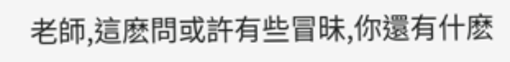老師,這麽問或許有些冒昧,你還有什麽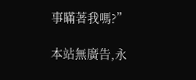事瞞著我嗎?”

本站無廣告,永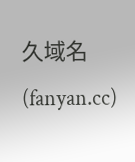久域名(fanyan.cc)